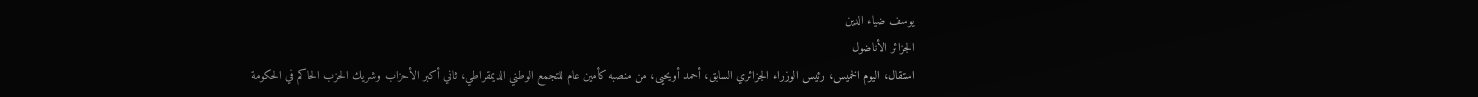يوسف ضياء الدين
الجزائر الأناضول
استقال، اليوم الخميس، رئيس الوزراء الجزائري السابق، أحمد أويحيى، من منصبه كأمين عام للتجمع الوطني الديمقراطي، ثاني أكبر الأحزاب وشريك الحزب الحاكم في الحكومة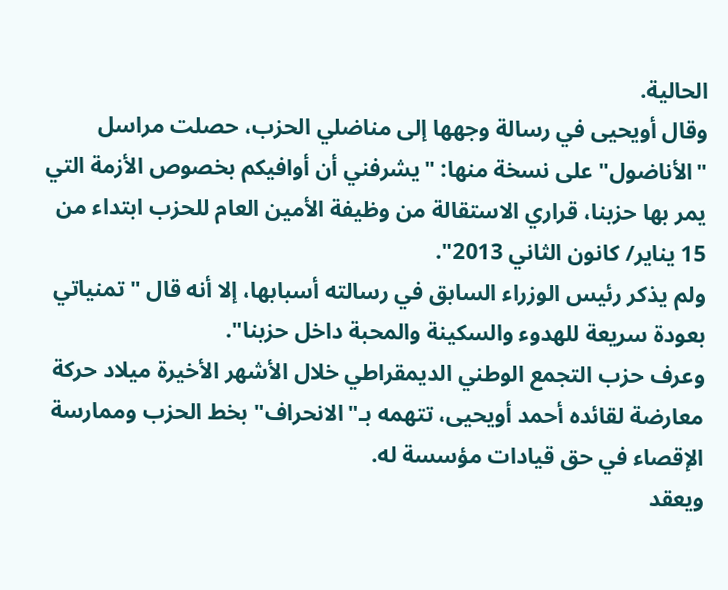الحالية.
وقال أويحيى في رسالة وجهها إلى مناضلي الحزب، حصلت مراسل "الأناضول" على نسخة منها: "يشرفني أن أوافيكم بخصوص الأزمة التي يمر بها حزبنا، قراري الاستقالة من وظيفة الأمين العام للحزب ابتداء من 15 يناير/ كانون الثاني 2013".
ولم يذكر رئيس الوزراء السابق في رسالته أسبابها، إلا أنه قال "تمنياتي بعودة سريعة للهدوء والسكينة والمحبة داخل حزبنا".
وعرف حزب التجمع الوطني الديمقراطي خلال الأشهر الأخيرة ميلاد حركة معارضة لقائده أحمد أويحيى، تتهمه بـ"الانحراف" بخط الحزب وممارسة الإقصاء في حق قيادات مؤسسة له.
ويعقد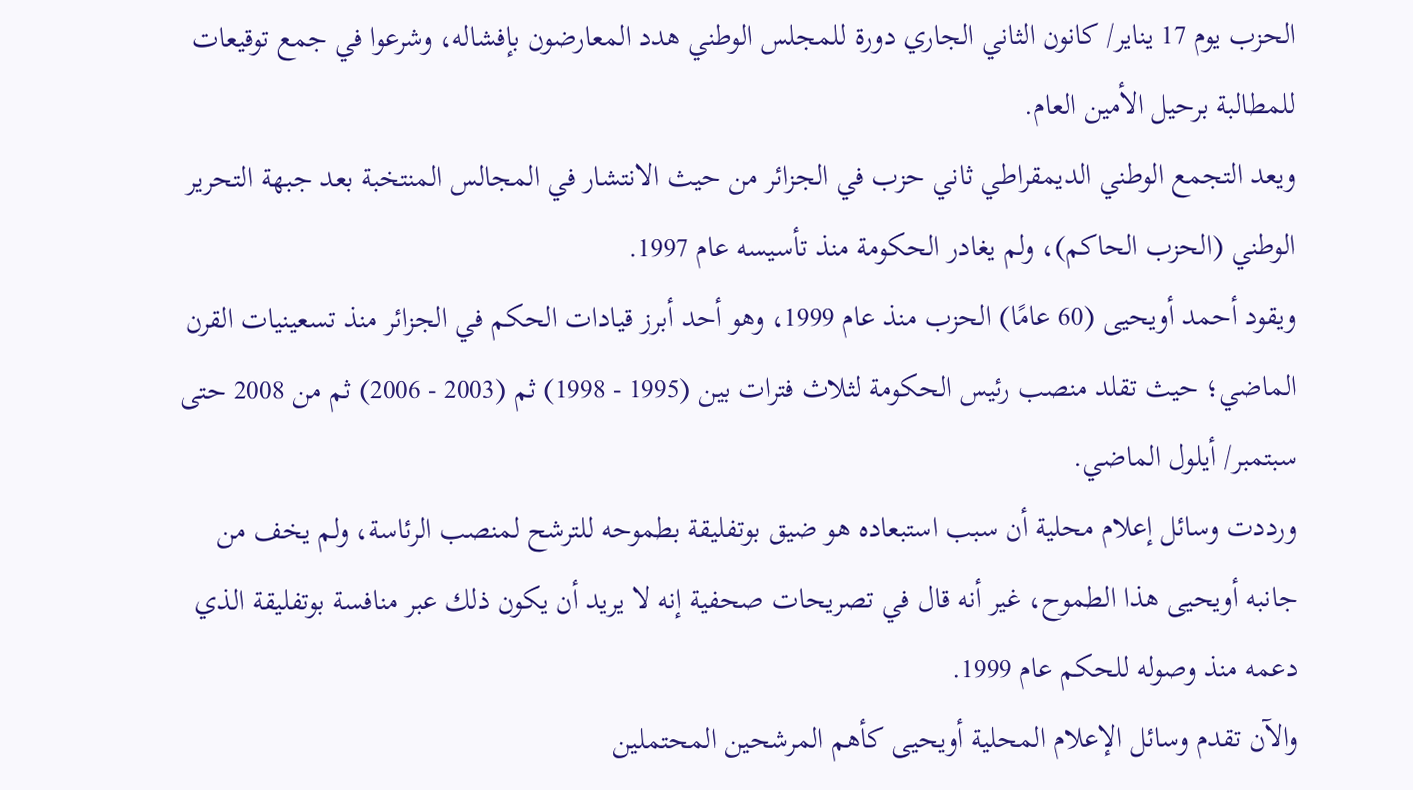الحزب يوم 17 يناير/ كانون الثاني الجاري دورة للمجلس الوطني هدد المعارضون بإفشاله، وشرعوا في جمع توقيعات للمطالبة برحيل الأمين العام.
ويعد التجمع الوطني الديمقراطي ثاني حزب في الجزائر من حيث الانتشار في المجالس المنتخبة بعد جبهة التحرير الوطني (الحزب الحاكم)، ولم يغادر الحكومة منذ تأسيسه عام 1997.
ويقود أحمد أويحيى (60 عامًا) الحزب منذ عام 1999، وهو أحد أبرز قيادات الحكم في الجزائر منذ تسعينيات القرن الماضي؛ حيث تقلد منصب رئيس الحكومة لثلاث فترات بين (1995 - 1998) ثم (2003 - 2006) ثم من 2008 حتى سبتمبر/ أيلول الماضي.
ورددت وسائل إعلام محلية أن سبب استبعاده هو ضيق بوتفليقة بطموحه للترشح لمنصب الرئاسة، ولم يخف من جانبه أويحيى هذا الطموح، غير أنه قال في تصريحات صحفية إنه لا يريد أن يكون ذلك عبر منافسة بوتفليقة الذي دعمه منذ وصوله للحكم عام 1999.
والآن تقدم وسائل الإعلام المحلية أويحيى كأهم المرشحين المحتملين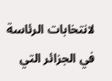لانتخابات الرئاسة في الجزائر التي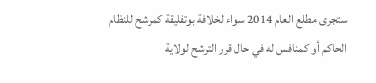ستجرى مطلع العام 2014 سواء لخلافة بوتفليقة كمرشح للنظام الحاكم أو كمنافس له في حال قرر الترشح لولاية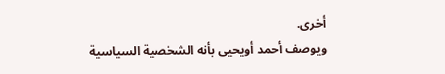أخرى.
ويوصف أحمد أويحيى بأنه الشخصية السياسية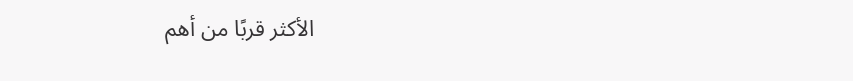الأكثر قربًا من أهم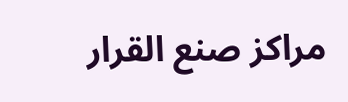مراكز صنع القرار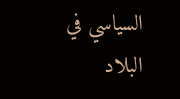السياسي في البلاد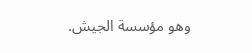وهو مؤسسة الجيش.